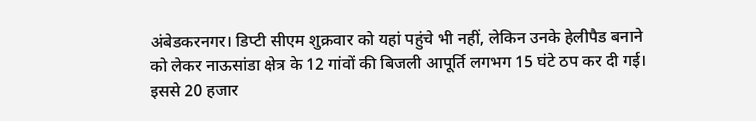अंबेडकरनगर। डिप्टी सीएम शुक्रवार को यहां पहुंचे भी नहीं, लेकिन उनके हेलीपैड बनाने को लेकर नाऊसांडा क्षेत्र के 12 गांवों की बिजली आपूर्ति लगभग 15 घंटे ठप कर दी गई। इससे 20 हजार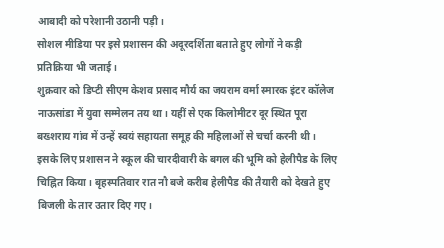आबादी को परेशानी उठानी पड़ी।
सोशल मीडिया पर इसे प्रशासन की अदूरदर्शिता बताते हुए लोगों ने कड़ी प्रतिक्रिया भी जताई।
शुक्रवार को डिप्टी सीएम केशव प्रसाद मौर्य का जयराम वर्मा स्मारक इंटर कॉलेज नाऊसांडा में युवा सम्मेलन तय था। यहीं से एक किलोमीटर दूर स्थित पूरा बख्शराय गांव में उन्हें स्वयं सहायता समूह की महिलाओं से चर्चा करनी थी। इसके लिए प्रशासन ने स्कूल की चारदीवारी के बगल की भूमि को हेलीपैड के लिए चिह्नित किया। बृहस्पतिवार रात नौ बजे करीब हेलीपैड की तैयारी को देखते हुए बिजली के तार उतार दिए गए।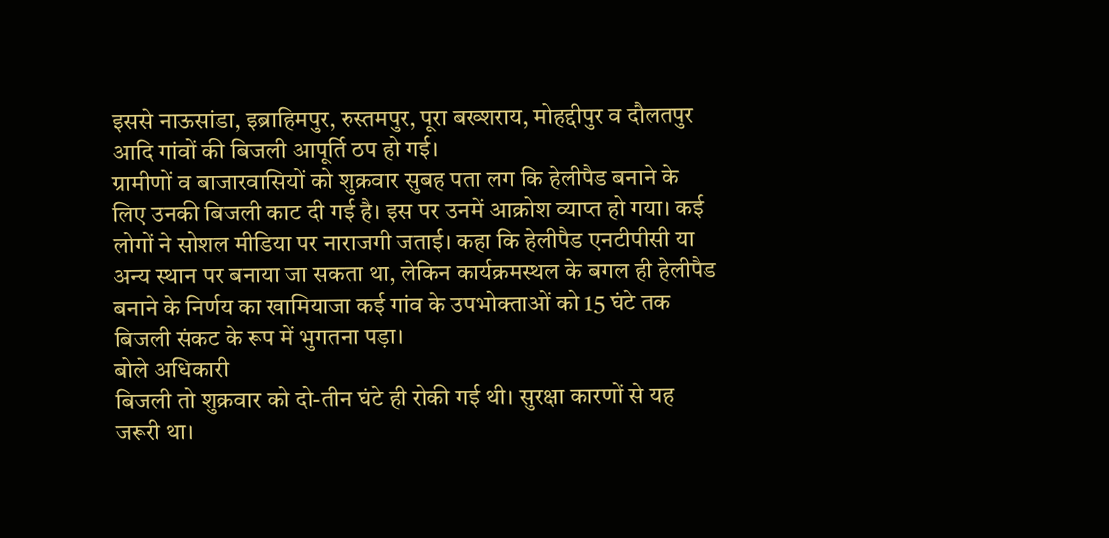इससे नाऊसांडा, इब्राहिमपुर, रुस्तमपुर, पूरा बख्शराय, मोहद्दीपुर व दौलतपुर आदि गांवों की बिजली आपूर्ति ठप हो गई।
ग्रामीणों व बाजारवासियों को शुक्रवार सुबह पता लग कि हेलीपैड बनाने के लिए उनकी बिजली काट दी गई है। इस पर उनमें आक्रोश व्याप्त हो गया। कई लोगों ने सोशल मीडिया पर नाराजगी जताई। कहा कि हेलीपैड एनटीपीसी या अन्य स्थान पर बनाया जा सकता था, लेकिन कार्यक्रमस्थल के बगल ही हेलीपैड बनाने के निर्णय का खामियाजा कई गांव के उपभोक्ताओं को 15 घंटे तक बिजली संकट के रूप में भुगतना पड़ा।
बोले अधिकारी
बिजली तो शुक्रवार को दो-तीन घंटे ही रोकी गई थी। सुरक्षा कारणों से यह जरूरी था।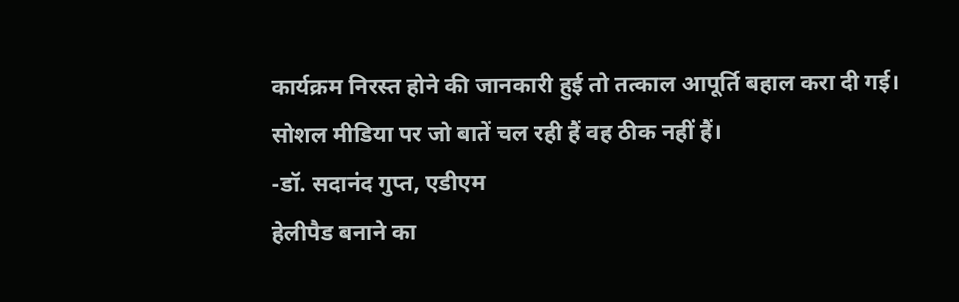कार्यक्रम निरस्त होने की जानकारी हुई तो तत्काल आपूर्ति बहाल करा दी गई। सोशल मीडिया पर जो बातें चल रही हैं वह ठीक नहीं हैं।
-डॉ. सदानंद गुप्त, एडीएम
हेलीपैड बनाने का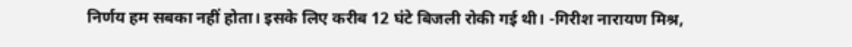निर्णय हम सबका नहीं होता। इसके लिए करीब 12 घंटे बिजली रोकी गई थी। -गिरीश नारायण मिश्र,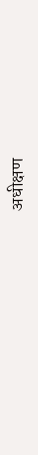अधीक्षण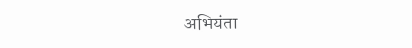अभियंता